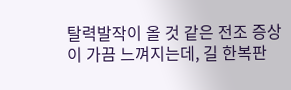탈력발작이 올 것 같은 전조 증상이 가끔 느껴지는데, 길 한복판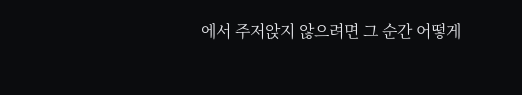에서 주저앉지 않으려면 그 순간 어떻게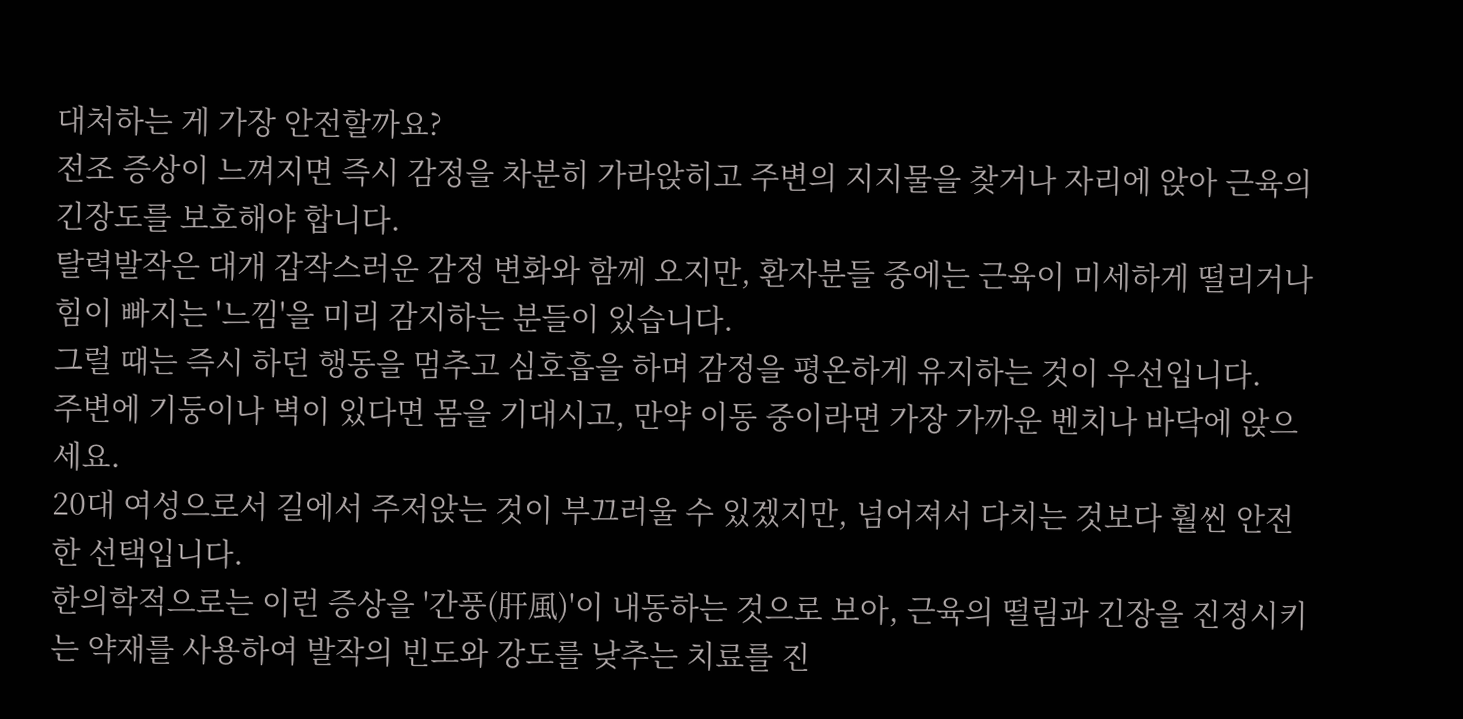대처하는 게 가장 안전할까요?
전조 증상이 느껴지면 즉시 감정을 차분히 가라앉히고 주변의 지지물을 찾거나 자리에 앉아 근육의 긴장도를 보호해야 합니다.
탈력발작은 대개 갑작스러운 감정 변화와 함께 오지만, 환자분들 중에는 근육이 미세하게 떨리거나 힘이 빠지는 '느낌'을 미리 감지하는 분들이 있습니다.
그럴 때는 즉시 하던 행동을 멈추고 심호흡을 하며 감정을 평온하게 유지하는 것이 우선입니다.
주변에 기둥이나 벽이 있다면 몸을 기대시고, 만약 이동 중이라면 가장 가까운 벤치나 바닥에 앉으세요.
20대 여성으로서 길에서 주저앉는 것이 부끄러울 수 있겠지만, 넘어져서 다치는 것보다 훨씬 안전한 선택입니다.
한의학적으로는 이런 증상을 '간풍(肝風)'이 내동하는 것으로 보아, 근육의 떨림과 긴장을 진정시키는 약재를 사용하여 발작의 빈도와 강도를 낮추는 치료를 진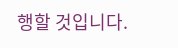행할 것입니다.